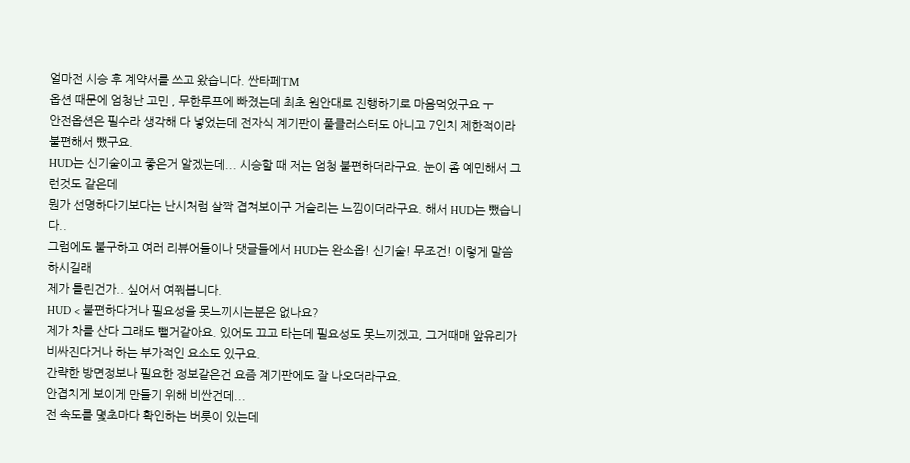얼마전 시승 후 계약서를 쓰고 왔습니다. 싼타페TM
옵션 때문에 엄청난 고민 , 무한루프에 빠졌는데 최초 원안대로 진행하기로 마음먹었구요 ㅜ
안전옵션은 필수라 생각해 다 넣었는데 전자식 계기판이 풀클러스터도 아니고 7인치 제한적이라 불편해서 뺐구요.
HUD는 신기술이고 좋은거 알겠는데... 시승할 때 저는 엄청 불편하더라구요. 눈이 좀 예민해서 그런것도 같은데
뭔가 선명하다기보다는 난시처럼 살짝 겹쳐보이구 거슬리는 느낌이더라구요. 해서 HUD는 뺐습니다..
그럼에도 불구하고 여러 리뷰어들이나 댓글들에서 HUD는 완소옵! 신기술! 무조건! 이렇게 말씀하시길래
제가 틀린건가.. 싶어서 여쭤봅니다.
HUD < 불편하다거나 필요성을 못느끼시는분은 없나요?
제가 차를 산다 그래도 뺄거같아요. 있어도 끄고 타는데 필요성도 못느끼겠고, 그거때매 앞유리가 비싸진다거나 하는 부가적인 요소도 있구요.
간략한 방면정보나 필요한 정보같은건 요즘 계기판에도 잘 나오더라구요.
안겹치게 보이게 만들기 위해 비싼건데...
전 속도를 몇초마다 확인하는 버릇이 있는데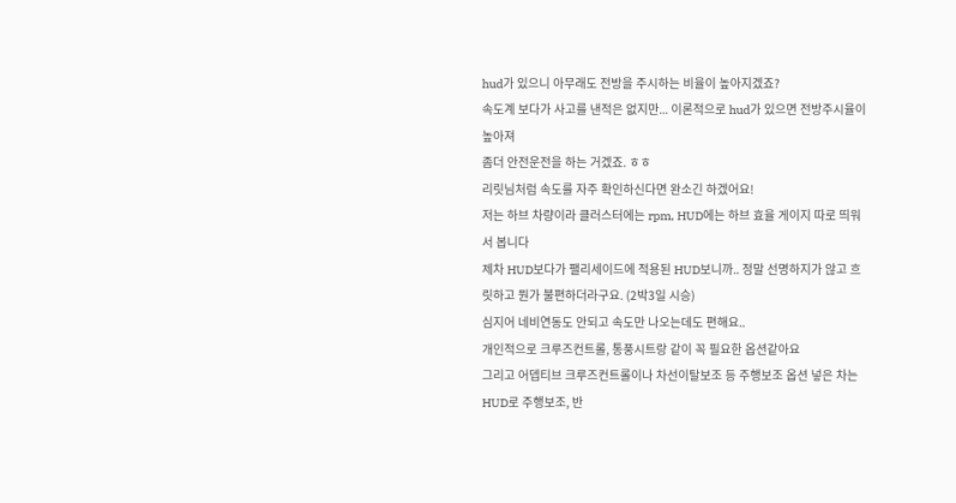hud가 있으니 아무래도 전방을 주시하는 비율이 높아지겠죠?
속도계 보다가 사고를 낸적은 없지만... 이론적으로 hud가 있으면 전방주시율이 높아져
좀더 안전운전을 하는 거겠죠. ㅎㅎ
리릿님처럼 속도를 자주 확인하신다면 완소긴 하겠어요!
저는 하브 차량이라 클러스터에는 rpm, HUD에는 하브 효율 게이지 따로 띄워서 봅니다
제차 HUD보다가 팰리세이드에 적용된 HUD보니까.. 정말 선명하지가 않고 흐릿하고 뭔가 불편하더라구요. (2박3일 시승)
심지어 네비연동도 안되고 속도만 나오는데도 편해요..
개인적으로 크루즈컨트롤, 통풍시트랑 같이 꼭 필요한 옵션같아요
그리고 어뎁티브 크루즈컨트롤이나 차선이탈보조 등 주행보조 옵션 넣은 차는 HUD로 주행보조, 반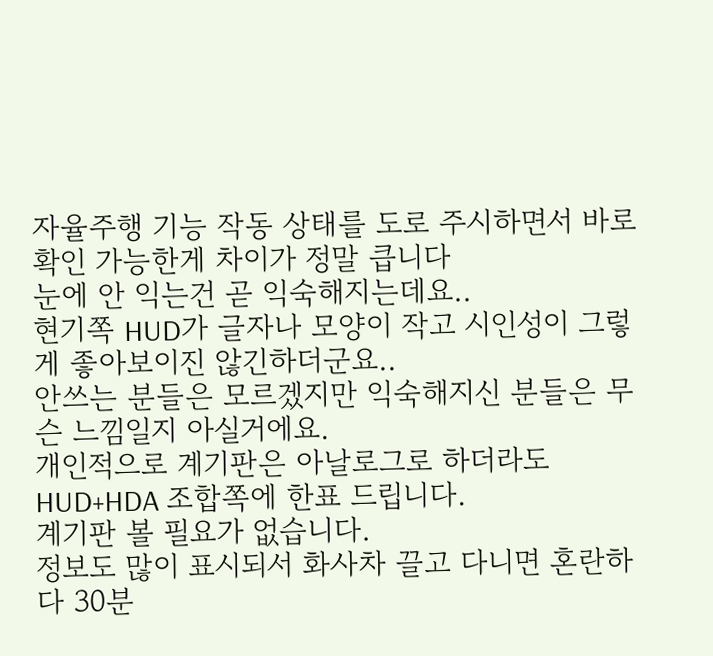자율주행 기능 작동 상태를 도로 주시하면서 바로 확인 가능한게 차이가 정말 큽니다
눈에 안 익는건 곧 익숙해지는데요..
현기쪽 HUD가 글자나 모양이 작고 시인성이 그렇게 좋아보이진 않긴하더군요..
안쓰는 분들은 모르겠지만 익숙해지신 분들은 무슨 느낌일지 아실거에요.
개인적으로 계기판은 아날로그로 하더라도 HUD+HDA 조합쪽에 한표 드립니다.
계기판 볼 필요가 없습니다.
정보도 많이 표시되서 화사차 끌고 다니면 혼란하다 30분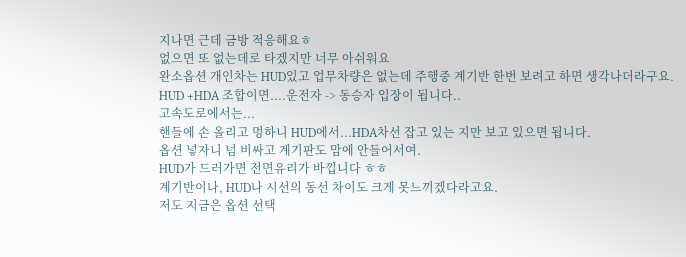지나면 근데 금방 적응해요ㅎ
없으면 또 없는데로 타겠지만 너무 아쉬워요
완소옵션 개인차는 HUD있고 업무차량은 없는데 주행중 계기반 한번 보려고 하면 생각나더라구요.
HUD +HDA 조합이면....운전자 -> 동승자 입장이 됩니다..
고속도로에서는...
핸들에 손 올리고 멍하니 HUD에서...HDA차선 잡고 있는 지만 보고 있으면 됩니다.
옵션 넣자니 넘 비싸고 계기판도 맘에 안들어서여.
HUD가 드러가면 전면유리가 바낍니다 ㅎㅎ
계기반이나, HUD나 시선의 동선 차이도 크게 못느끼겠다라고요.
저도 지금은 옵션 선택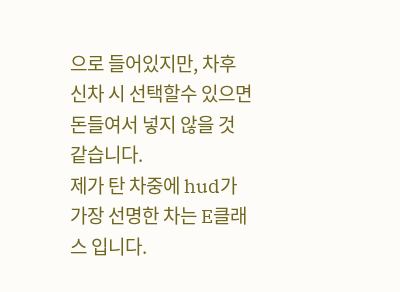으로 들어있지만, 차후 신차 시 선택할수 있으면 돈들여서 넣지 않을 것 같습니다.
제가 탄 차중에 hud가 가장 선명한 차는 E클래스 입니다.